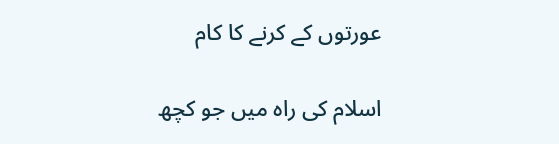عورتوں کے کرنے کا کام

اسلام کی راہ میں جو کچھ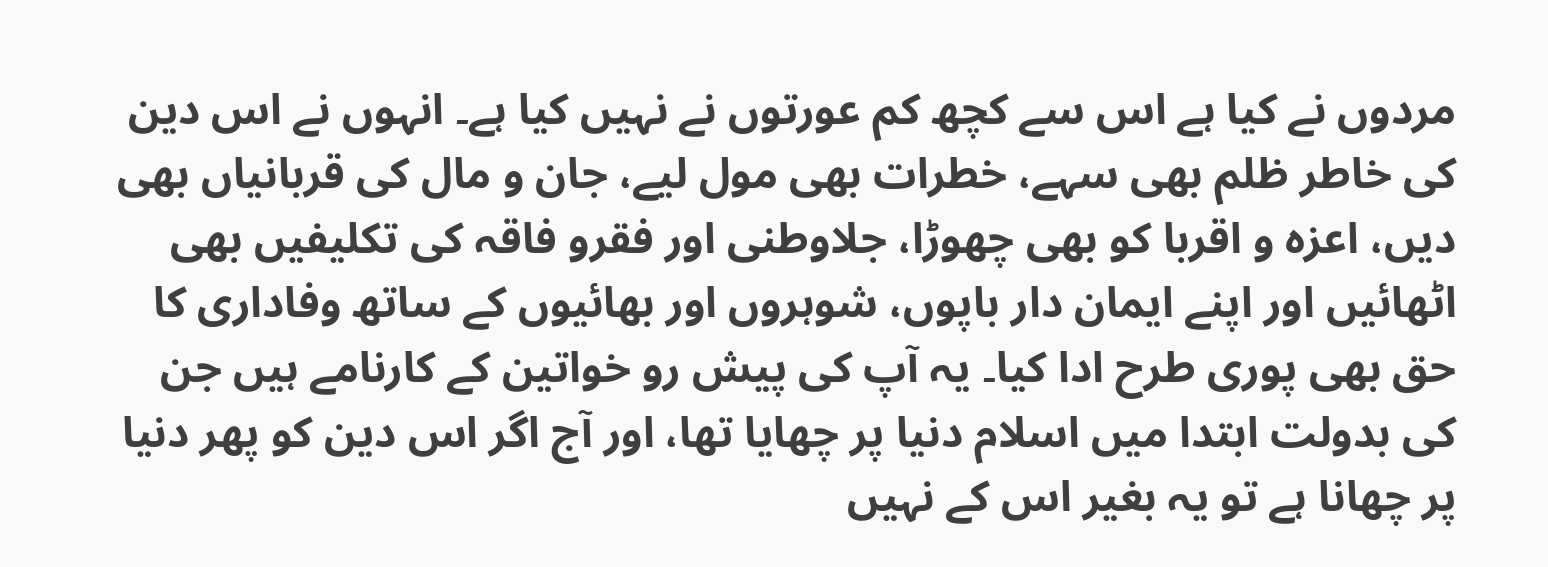مردوں نے کیا ہے اس سے کچھ کم عورتوں نے نہیں کیا ہے۔ انہوں نے اس دین کی خاطر ظلم بھی سہے، خطرات بھی مول لیے، جان و مال کی قربانیاں بھی دیں، اعزہ و اقربا کو بھی چھوڑا، جلاوطنی اور فقرو فاقہ کی تکلیفیں بھی اٹھائیں اور اپنے ایمان دار باپوں، شوہروں اور بھائیوں کے ساتھ وفاداری کا حق بھی پوری طرح ادا کیا۔ یہ آپ کی پیش رو خواتین کے کارنامے ہیں جن کی بدولت ابتدا میں اسلام دنیا پر چھایا تھا، اور آج اگر اس دین کو پھر دنیا پر چھانا ہے تو یہ بغیر اس کے نہیں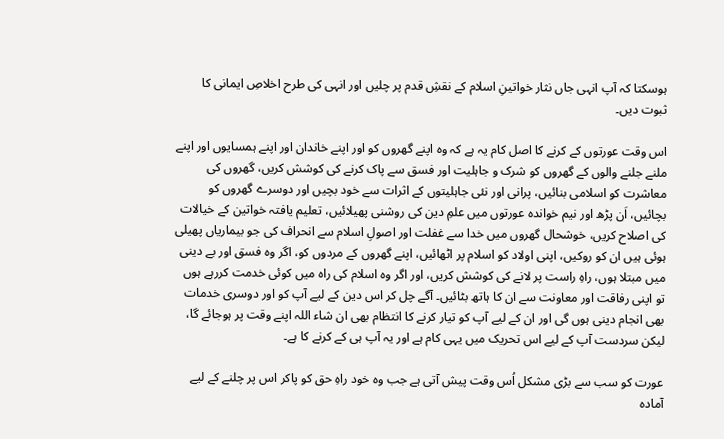ہوسکتا کہ آپ انہی جاں نثار خواتینِ اسلام کے نقشِ قدم پر چلیں اور انہی کی طرح اخلاصِ ایمانی کا ثبوت دیں۔

اس وقت عورتوں کے کرنے کا اصل کام یہ ہے کہ وہ اپنے گھروں کو اور اپنے خاندان اور اپنے ہمسایوں اور اپنے ملنے جلنے والوں کے گھروں کو شرک و جاہلیت اور فسق سے پاک کرنے کی کوشش کریں، گھروں کی معاشرت کو اسلامی بنائیں، پرانی اور نئی جاہلیتوں کے اثرات سے خود بچیں اور دوسرے گھروں کو بچائیں، اَن پڑھ اور نیم خواندہ عورتوں میں علمِ دین کی روشنی پھیلائیں، تعلیم یافتہ خواتین کے خیالات کی اصلاح کریں، خوشحال گھروں میں خدا سے غفلت اور اصولِ اسلام سے انحراف کی جو بیماریاں پھیلی ہوئی ہیں ان کو روکیں، اپنی اولاد کو اسلام پر اٹھائیں، اپنے گھروں کے مردوں کو، اگر وہ فسق اور بے دینی میں مبتلا ہوں، راہِ راست پر لانے کی کوشش کریں، اور اگر وہ اسلام کی راہ میں کوئی خدمت کررہے ہوں تو اپنی رفاقت اور معاونت سے ان کا ہاتھ بٹائیں۔ آگے چل کر اس دین کے لیے آپ کو اور دوسری خدمات بھی انجام دینی ہوں گی اور ان کے لیے آپ کو تیار کرنے کا انتظام بھی ان شاء اللہ اپنے وقت پر ہوجائے گا، لیکن سردست آپ کے لیے اس تحریک میں یہی کام ہے اور یہ آپ ہی کے کرنے کا ہے۔

عورت کو سب سے بڑی مشکل اُس وقت پیش آتی ہے جب وہ خود راہِ حق کو پاکر اس پر چلنے کے لیے آمادہ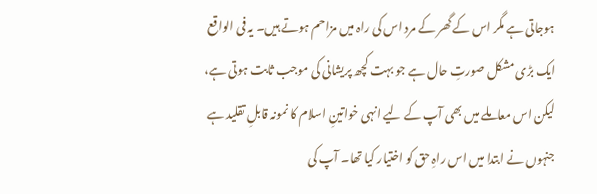ہوجاتی ہے مگر اس کے گھر کے مرد اس کی راہ میں مزاحم ہوتے ہیں۔ یہ فی الواقع ایک بڑی مشکل صورتِ حال ہے جو بہت کچھ پریشانی کی موجب ثابت ہوتی ہے، لیکن اس معاملے میں بھی آپ کے لیے انہی خواتینِ اسلام کا نمونہ قابلِ تقلید ہے جنہوں نے ابتدا میں اس راہِ حق کو اختیار کیا تھا۔ آپ کی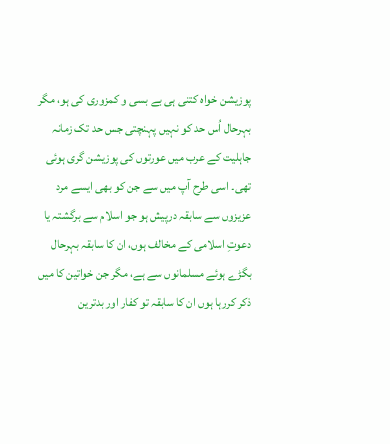پوزیشن خواہ کتنی ہی بے بسی و کمزوری کی ہو، مگر بہرحال اُس حد کو نہیں پہنچتی جس حد تک زمانہ جاہلیت کے عرب میں عورتوں کی پوزیشن گری ہوئی تھی۔ اسی طرح آپ میں سے جن کو بھی ایسے مرد عزیزوں سے سابقہ درپیش ہو جو اسلام سے برگشتہ یا دعوتِ اسلامی کے مخالف ہوں، ان کا سابقہ بہرحال بگڑے ہوئے مسلمانوں سے ہے، مگر جن خواتین کا میں ذکر کررہا ہوں ان کا سابقہ تو کفار اور بدترین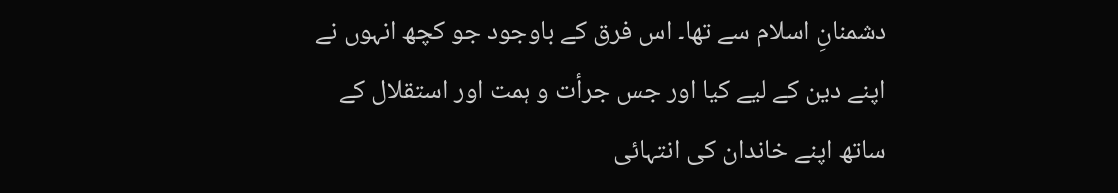دشمنانِ اسلام سے تھا۔ اس فرق کے باوجود جو کچھ انہوں نے اپنے دین کے لیے کیا اور جس جرأت و ہمت اور استقلال کے ساتھ اپنے خاندان کی انتہائی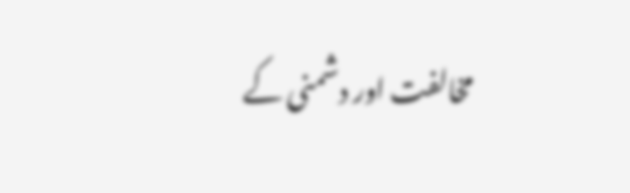مخالفت اور دشمنی کے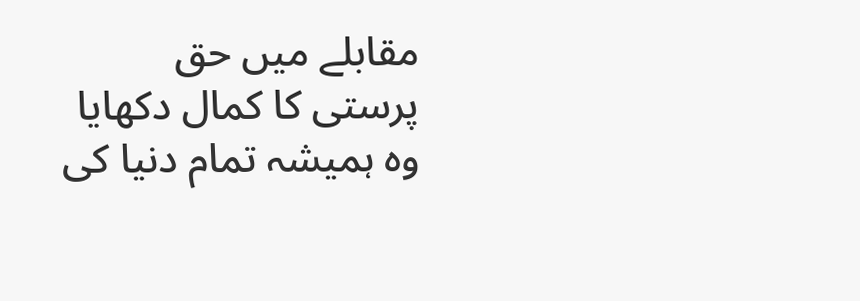مقابلے میں حق پرستی کا کمال دکھایا وہ ہمیشہ تمام دنیا کی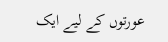عورتوں کے لیے ایک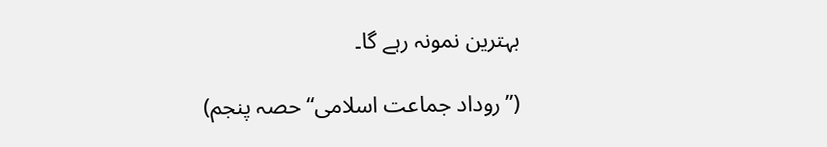بہترین نمونہ رہے گا۔

(”روداد جماعت اسلامی“ حصہ پنجم)